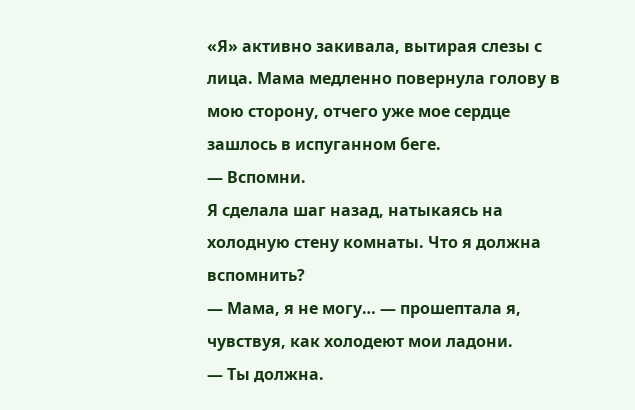«Я» активно закивала, вытирая слезы с лица. Мама медленно повернула голову в мою сторону, отчего уже мое сердце зашлось в испуганном беге.
— Вспомни.
Я сделала шаг назад, натыкаясь на холодную стену комнаты. Что я должна вспомнить?
— Мама, я не могу… — прошептала я, чувствуя, как холодеют мои ладони.
— Ты должна.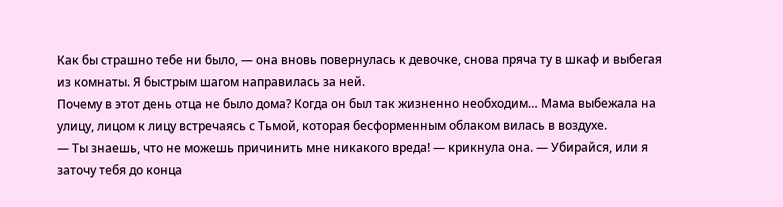Как бы страшно тебе ни было, — она вновь повернулась к девочке, снова пряча ту в шкаф и выбегая из комнаты. Я быстрым шагом направилась за ней.
Почему в этот день отца не было дома? Когда он был так жизненно необходим… Мама выбежала на улицу, лицом к лицу встречаясь с Тьмой, которая бесформенным облаком вилась в воздухе.
— Ты знаешь, что не можешь причинить мне никакого вреда! — крикнула она. — Убирайся, или я заточу тебя до конца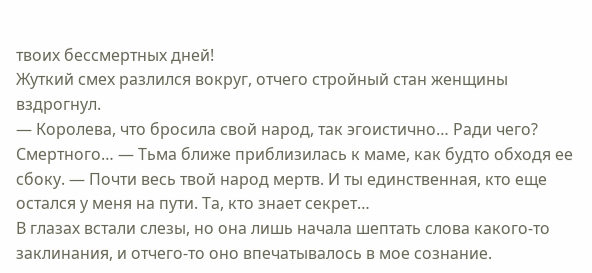твоих бессмертных дней!
Жуткий смех разлился вокруг, отчего стройный стан женщины вздрогнул.
— Королева, что бросила свой народ, так эгоистично… Ради чего? Смертного… — Тьма ближе приблизилась к маме, как будто обходя ее сбоку. — Почти весь твой народ мертв. И ты единственная, кто еще остался у меня на пути. Та, кто знает секрет…
В глазах встали слезы, но она лишь начала шептать слова какого-то заклинания, и отчего-то оно впечатывалось в мое сознание.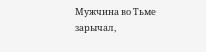Мужчина во Тьме зарычал,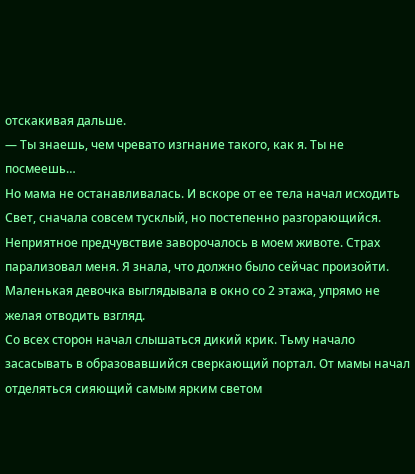отскакивая дальше.
— Ты знаешь, чем чревато изгнание такого, как я. Ты не посмеешь…
Но мама не останавливалась. И вскоре от ее тела начал исходить Свет, сначала совсем тусклый, но постепенно разгорающийся. Неприятное предчувствие заворочалось в моем животе. Страх парализовал меня. Я знала, что должно было сейчас произойти. Маленькая девочка выглядывала в окно со 2 этажа, упрямо не желая отводить взгляд.
Со всех сторон начал слышаться дикий крик. Тьму начало засасывать в образовавшийся сверкающий портал. От мамы начал отделяться сияющий самым ярким светом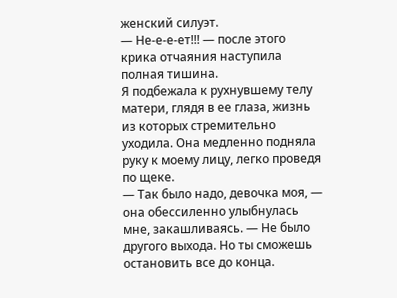женский силуэт.
— Не-е-е-ет!!! — после этого крика отчаяния наступила полная тишина.
Я подбежала к рухнувшему телу матери, глядя в ее глаза, жизнь из которых стремительно уходила. Она медленно подняла руку к моему лицу, легко проведя по щеке.
— Так было надо, девочка моя, — она обессиленно улыбнулась мне, закашливаясь. — Не было другого выхода. Но ты сможешь остановить все до конца.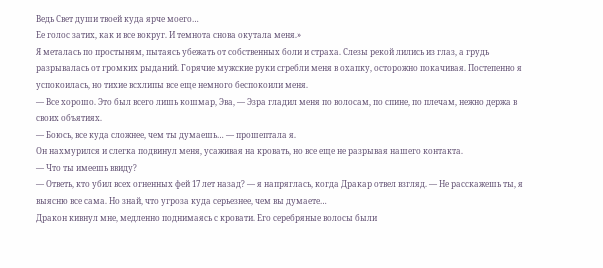Ведь Свет души твоей куда ярче моего…
Ее голос затих, как и все вокруг. И темнота снова окутала меня.»
Я металась по простыням, пытаясь убежать от собственных боли и страха. Слезы рекой лились из глаз, а грудь разрывалась от громких рыданий. Горячие мужские руки сгребли меня в охапку, осторожно покачивая. Постепенно я успокоилась, но тихие всхлипы все еще немного беспокоили меня.
— Все хорошо. Это был всего лишь кошмар, Эва, — Эзра гладил меня по волосам, по спине, по плечам, нежно держа в своих объятиях.
— Боюсь, все куда сложнее, чем ты думаешь… — прошептала я.
Он нахмурился и слегка подвинул меня, усаживая на кровать, но все еще не разрывая нашего контакта.
— Что ты имеешь ввиду?
— Ответь, кто убил всех огненных фей 17 лет назад? — я напряглась, когда Дракар отвел взгляд. — Не расскажешь ты, я выясню все сама. Но знай, что угроза куда серьезнее, чем вы думаете…
Дракон кивнул мне, медленно поднимаясь с кровати. Его серебряные волосы были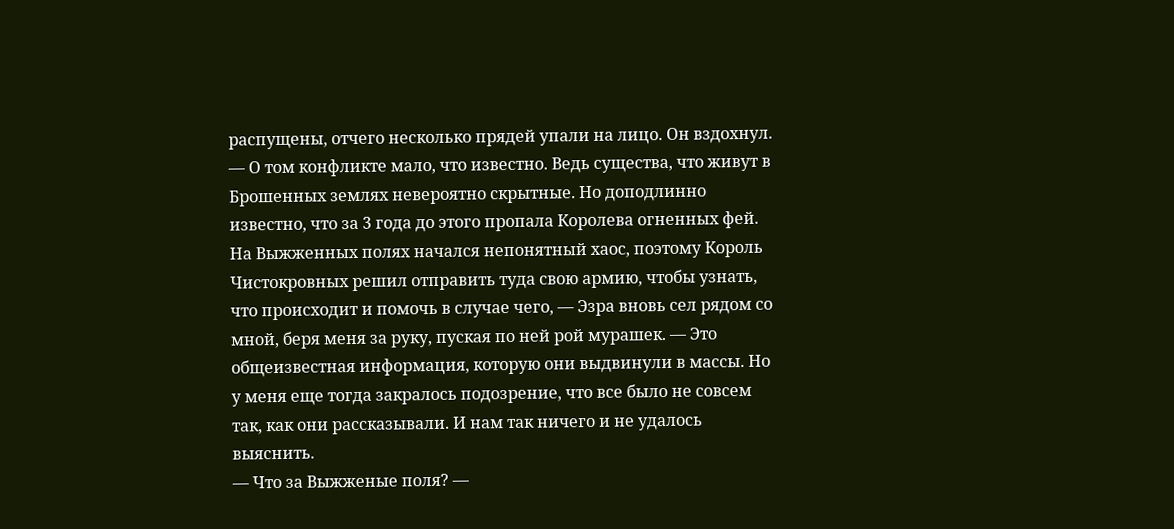распущены, отчего несколько прядей упали на лицо. Он вздохнул.
— О том конфликте мало, что известно. Ведь существа, что живут в Брошенных землях невероятно скрытные. Но доподлинно известно, что за 3 года до этого пропала Королева огненных фей. На Выжженных полях начался непонятный хаос, поэтому Король Чистокровных решил отправить туда свою армию, чтобы узнать, что происходит и помочь в случае чего, — Эзра вновь сел рядом со мной, беря меня за руку, пуская по ней рой мурашек. — Это общеизвестная информация, которую они выдвинули в массы. Но у меня еще тогда закралось подозрение, что все было не совсем так, как они рассказывали. И нам так ничего и не удалось выяснить.
— Что за Выжженые поля? —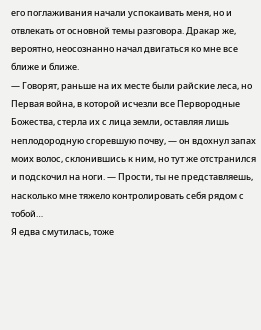его поглаживания начали успокаивать меня, но и отвлекать от основной темы разговора. Дракар же, вероятно, неосознанно начал двигаться ко мне все ближе и ближе.
— Говорят, раньше на их месте были райские леса, но Первая война, в которой исчезли все Первородные Божества, стерла их с лица земли, оставляя лишь неплодородную сгоревшую почву, — он вдохнул запах моих волос, склонившись к ним, но тут же отстранился и подскочил на ноги. — Прости, ты не представляешь, насколько мне тяжело контролировать себя рядом с тобой…
Я едва смутилась, тоже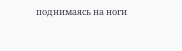поднимаясь на ноги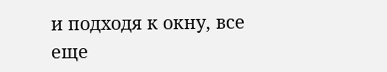и подходя к окну, все еще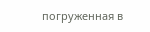погруженная в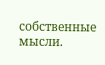собственные мысли.